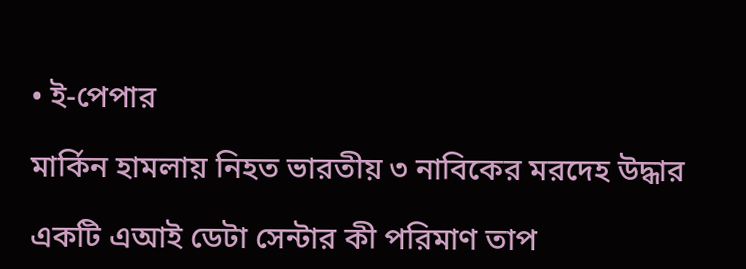• ই-পেপার

মার্কিন হামলায় নিহত ভারতীয় ৩ নাবিকের মরদেহ উদ্ধার

একটি এআই ডেটা সেন্টার কী পরিমাণ তাপ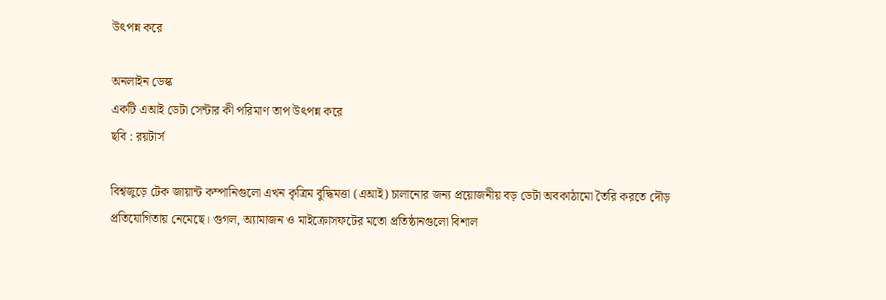উৎপন্ন করে

অনলাইন ডেস্ক
একটি এআই ডেটা সেন্টার কী পরিমাণ তাপ উৎপন্ন করে
ছবি : রয়টার্স

বিশ্বজুড়ে টেক জায়ান্ট কম্পানিগুলো এখন কৃত্রিম বুদ্ধিমত্তা (এআই) চালানোর জন্য প্রয়োজনীয় বড় ডেটা অবকাঠামো তৈরি করতে দৌড় প্রতিযোগিতায় নেমেছে। গুগল, অ্যামাজন ও মাইক্রোসফটের মতো প্রতিষ্ঠানগুলো বিশাল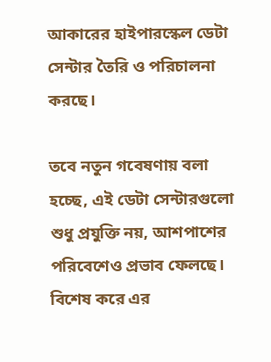আকারের হাইপারস্কেল ডেটা সেন্টার তৈরি ও পরিচালনা করছে।

তবে নতুন গবেষণায় বলা হচ্ছে, এই ডেটা সেন্টারগুলো শুধু প্রযুক্তি নয়, আশপাশের পরিবেশেও প্রভাব ফেলছে। বিশেষ করে এর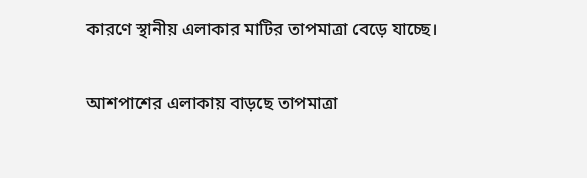কারণে স্থানীয় এলাকার মাটির তাপমাত্রা বেড়ে যাচ্ছে।

আশপাশের এলাকায় বাড়ছে তাপমাত্রা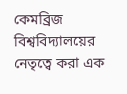কেমব্রিজ বিশ্ববিদ্যালয়ের নেতৃত্বে করা এক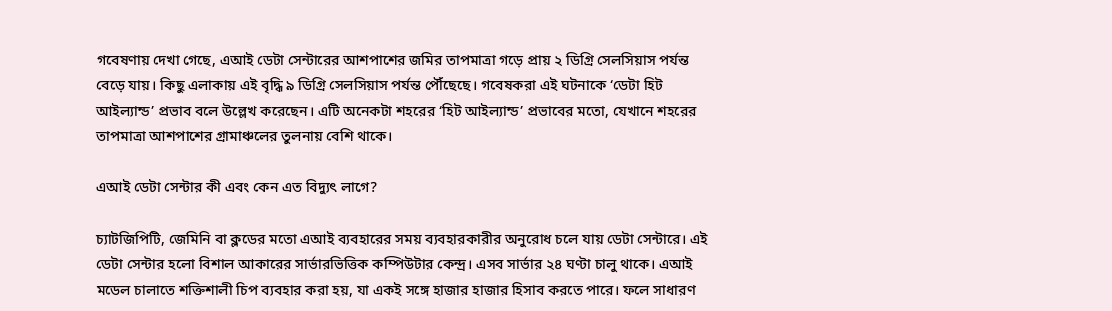গবেষণায় দেখা গেছে, এআই ডেটা সেন্টারের আশপাশের জমির তাপমাত্রা গড়ে প্রায় ২ ডিগ্রি সেলসিয়াস পর্যন্ত বেড়ে যায়। কিছু এলাকায় এই বৃদ্ধি ৯ ডিগ্রি সেলসিয়াস পর্যন্ত পৌঁছেছে। গবেষকরা এই ঘটনাকে ‘ডেটা হিট আইল্যান্ড’ প্রভাব বলে উল্লেখ করেছেন। এটি অনেকটা শহরের ‘হিট আইল্যান্ড’ প্রভাবের মতো, যেখানে শহরের তাপমাত্রা আশপাশের গ্রামাঞ্চলের তুলনায় বেশি থাকে।

এআই ডেটা সেন্টার কী এবং কেন এত বিদ্যুৎ লাগে?

চ্যাটজিপিটি, জেমিনি বা ক্লডের মতো এআই ব্যবহারের সময় ব্যবহারকারীর অনুরোধ চলে যায় ডেটা সেন্টারে। এই ডেটা সেন্টার হলো বিশাল আকারের সার্ভারভিত্তিক কম্পিউটার কেন্দ্র। এসব সার্ভার ২৪ ঘণ্টা চালু থাকে। এআই মডেল চালাতে শক্তিশালী চিপ ব্যবহার করা হয়, যা একই সঙ্গে হাজার হাজার হিসাব করতে পারে। ফলে সাধারণ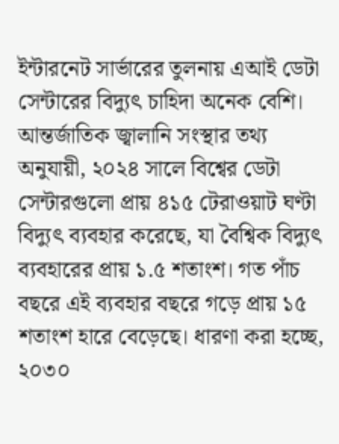ইন্টারনেট সার্ভারের তুলনায় এআই ডেটা সেন্টারের বিদ্যুৎ চাহিদা অনেক বেশি। আন্তর্জাতিক জ্বালানি সংস্থার তথ্য অনুযায়ী, ২০২৪ সালে বিশ্বের ডেটা সেন্টারগুলো প্রায় ৪১৫ টেরাওয়াট ঘণ্টা বিদ্যুৎ ব্যবহার করেছে, যা বৈশ্বিক বিদ্যুৎ ব্যবহারের প্রায় ১.৫ শতাংশ। গত পাঁচ বছরে এই ব্যবহার বছরে গড়ে প্রায় ১৫ শতাংশ হারে বেড়েছে। ধারণা করা হচ্ছে, ২০৩০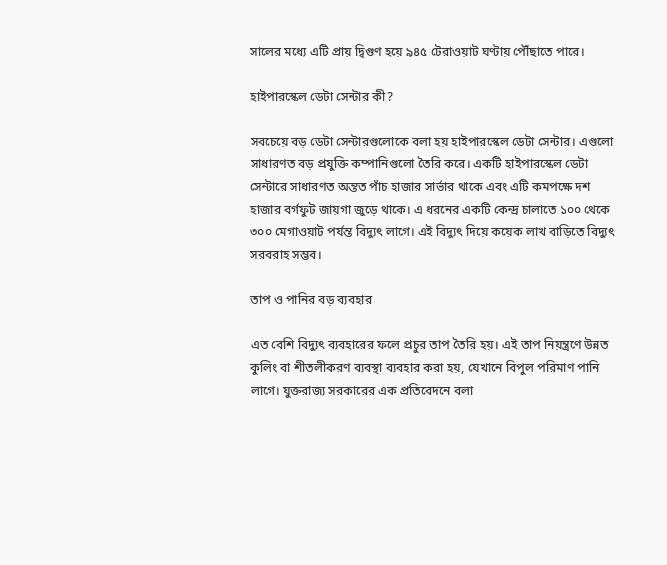সালের মধ্যে এটি প্রায় দ্বিগুণ হয়ে ৯৪৫ টেরাওয়াট ঘণ্টায় পৌঁছাতে পারে।

হাইপারস্কেল ডেটা সেন্টার কী?

সবচেয়ে বড় ডেটা সেন্টারগুলোকে বলা হয় হাইপারস্কেল ডেটা সেন্টার। এগুলো সাধারণত বড় প্রযুক্তি কম্পানিগুলো তৈরি করে। একটি হাইপারস্কেল ডেটা সেন্টারে সাধারণত অন্তত পাঁচ হাজার সার্ভার থাকে এবং এটি কমপক্ষে দশ হাজার বর্গফুট জায়গা জুড়ে থাকে। এ ধরনের একটি কেন্দ্র চালাতে ১০০ থেকে ৩০০ মেগাওয়াট পর্যন্ত বিদ্যুৎ লাগে। এই বিদ্যুৎ দিয়ে কয়েক লাখ বাড়িতে বিদ্যুৎ সরবরাহ সম্ভব।

তাপ ও পানির বড় ব্যবহার

এত বেশি বিদ্যুৎ ব্যবহারের ফলে প্রচুর তাপ তৈরি হয়। এই তাপ নিয়ন্ত্রণে উন্নত কুলিং বা শীতলীকরণ ব্যবস্থা ব্যবহার করা হয়, যেখানে বিপুল পরিমাণ পানি লাগে। যুক্তরাজ্য সরকারের এক প্রতিবেদনে বলা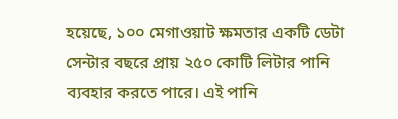হয়েছে, ১০০ মেগাওয়াট ক্ষমতার একটি ডেটা সেন্টার বছরে প্রায় ২৫০ কোটি লিটার পানি ব্যবহার করতে পারে। এই পানি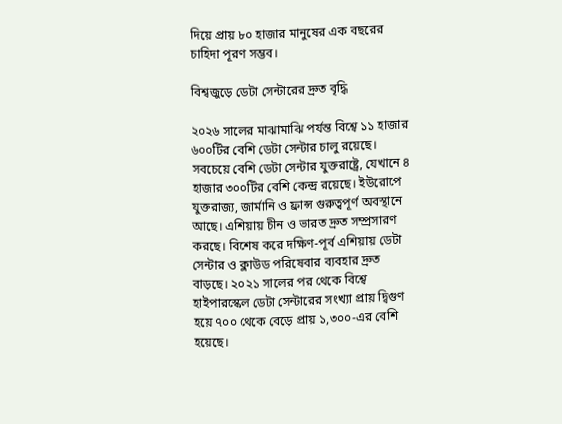দিয়ে প্রায় ৮০ হাজার মানুষের এক বছরের চাহিদা পূরণ সম্ভব।

বিশ্বজুড়ে ডেটা সেন্টারের দ্রুত বৃদ্ধি

২০২৬ সালের মাঝামাঝি পর্যন্ত বিশ্বে ১১ হাজার ৬০০টির বেশি ডেটা সেন্টার চালু রয়েছে। সবচেয়ে বেশি ডেটা সেন্টার যুক্তরাষ্ট্রে, যেখানে ৪ হাজার ৩০০টির বেশি কেন্দ্র রয়েছে। ইউরোপে যুক্তরাজ্য, জার্মানি ও ফ্রান্স গুরুত্বপূর্ণ অবস্থানে আছে। এশিয়ায় চীন ও ভারত দ্রুত সম্প্রসারণ করছে। বিশেষ করে দক্ষিণ-পূর্ব এশিয়ায় ডেটা সেন্টার ও ক্লাউড পরিষেবার ব্যবহার দ্রুত বাড়ছে। ২০২১ সালের পর থেকে বিশ্বে হাইপারস্কেল ডেটা সেন্টারের সংখ্যা প্রায় দ্বিগুণ হয়ে ৭০০ থেকে বেড়ে প্রায় ১,৩০০-এর বেশি হয়েছে।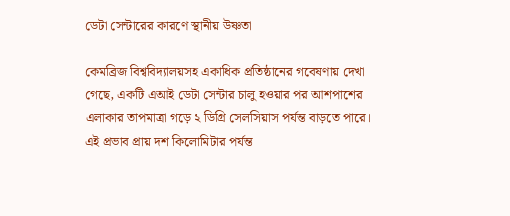ডেটা সেন্টারের কারণে স্থানীয় উষ্ণতা

কেমব্রিজ বিশ্ববিদ্যালয়সহ একাধিক প্রতিষ্ঠানের গবেষণায় দেখা গেছে, একটি এআই ডেটা সেন্টার চালু হওয়ার পর আশপাশের এলাকার তাপমাত্রা গড়ে ২ ডিগ্রি সেলসিয়াস পর্যন্ত বাড়তে পারে। এই প্রভাব প্রায় দশ কিলোমিটার পর্যন্ত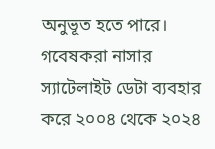অনুভূত হতে পারে। গবেষকরা নাসার স্যাটেলাইট ডেটা ব্যবহার করে ২০০৪ থেকে ২০২৪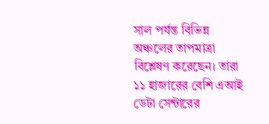সাল পর্যন্ত বিভিন্ন অঞ্চলের তাপমাত্রা বিশ্লেষণ করেছেন। তারা ১১ হাজারের বেশি এআই ডেটা সেন্টারের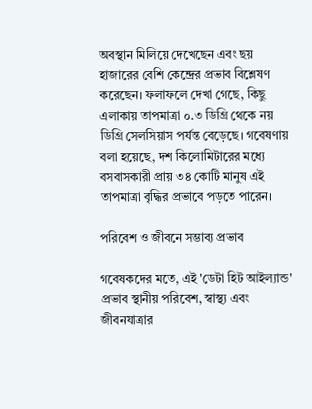অবস্থান মিলিয়ে দেখেছেন এবং ছয় হাজারের বেশি কেন্দ্রের প্রভাব বিশ্লেষণ করেছেন। ফলাফলে দেখা গেছে, কিছু এলাকায় তাপমাত্রা ০.৩ ডিগ্রি থেকে নয় ডিগ্রি সেলসিয়াস পর্যন্ত বেড়েছে। গবেষণায় বলা হয়েছে, দশ কিলোমিটারের মধ্যে বসবাসকারী প্রায় ৩৪ কোটি মানুষ এই তাপমাত্রা বৃদ্ধির প্রভাবে পড়তে পারেন।

পরিবেশ ও জীবনে সম্ভাব্য প্রভাব

গবেষকদের মতে, এই 'ডেটা হিট আইল্যান্ড' প্রভাব স্থানীয় পরিবেশ, স্বাস্থ্য এবং জীবনযাত্রার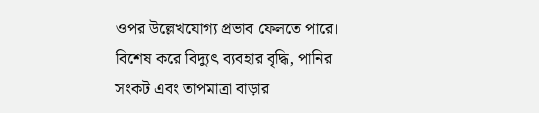ওপর উল্লেখযোগ্য প্রভাব ফেলতে পারে। বিশেষ করে বিদ্যুৎ ব্যবহার বৃদ্ধি, পানির সংকট এবং তাপমাত্রা বাড়ার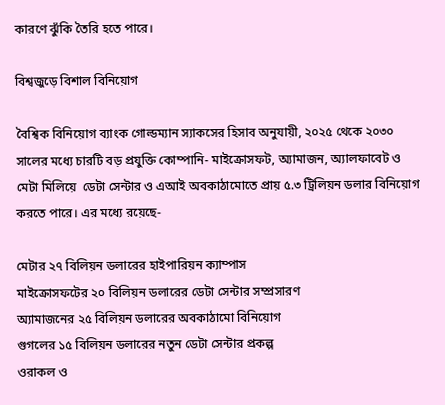কারণে ঝুঁকি তৈরি হতে পারে।

বিশ্বজুড়ে বিশাল বিনিয়োগ

বৈশ্বিক বিনিয়োগ ব্যাংক গোল্ডম্যান স্যাকসের হিসাব অনুযায়ী, ২০২৫ থেকে ২০৩০ সালের মধ্যে চারটি বড় প্রযুক্তি কোম্পানি- মাইক্রোসফট, অ্যামাজন, অ্যালফাবেট ও মেটা মিলিয়ে  ডেটা সেন্টার ও এআই অবকাঠামোতে প্রায় ৫.৩ ট্রিলিয়ন ডলার বিনিয়োগ করতে পারে। এর মধ্যে রয়েছে-

মেটার ২৭ বিলিয়ন ডলারের হাইপারিয়ন ক্যাম্পাস
মাইক্রোসফটের ২০ বিলিয়ন ডলারের ডেটা সেন্টার সম্প্রসারণ
অ্যামাজনের ২৫ বিলিয়ন ডলারের অবকাঠামো বিনিয়োগ
গুগলের ১৫ বিলিয়ন ডলারের নতুন ডেটা সেন্টার প্রকল্প
ওরাকল ও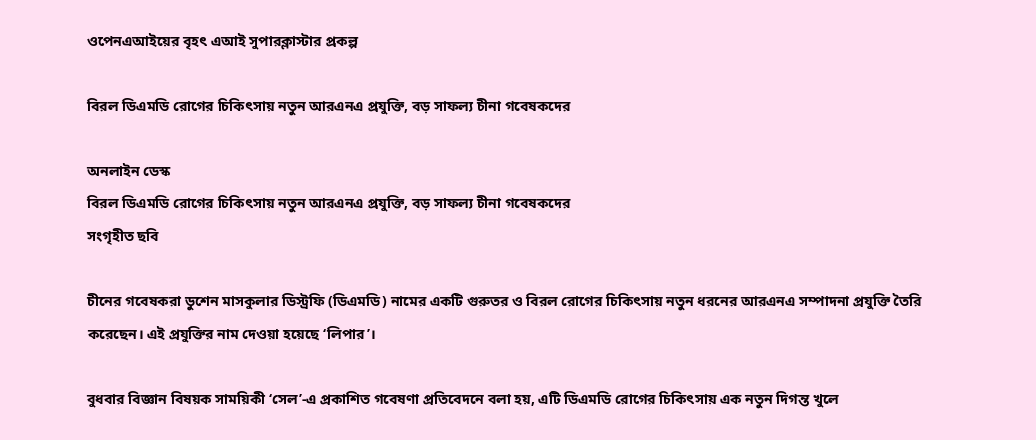ওপেনএআইয়ের বৃহৎ এআই সুপারক্লাস্টার প্রকল্প

বিরল ডিএমডি রোগের চিকিৎসায় নতুন আরএনএ প্রযুক্তি, বড় সাফল্য চীনা গবেষকদের

অনলাইন ডেস্ক
বিরল ডিএমডি রোগের চিকিৎসায় নতুন আরএনএ প্রযুক্তি, বড় সাফল্য চীনা গবেষকদের
সংগৃহীত ছবি

চীনের গবেষকরা ডুশেন মাসকুলার ডিস্ট্রফি (ডিএমডি) নামের একটি গুরুতর ও বিরল রোগের চিকিৎসায় নতুন ধরনের আরএনএ সম্পাদনা প্রযুক্তি তৈরি করেছেন। এই প্রযুক্তির নাম দেওয়া হয়েছে ‘লিপার’।

বুধবার বিজ্ঞান বিষয়ক সাময়িকী ‘সেল’-এ প্রকাশিত গবেষণা প্রতিবেদনে বলা হয়, এটি ডিএমডি রোগের চিকিৎসায় এক নতুন দিগন্ত খুলে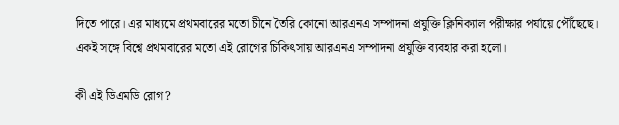দিতে পারে। এর মাধ্যমে প্রথমবারের মতো চীনে তৈরি কোনো আরএনএ সম্পাদনা প্রযুক্তি ক্লিনিক্যাল পরীক্ষার পর্যায়ে পৌঁছেছে। একই সঙ্গে বিশ্বে প্রথমবারের মতো এই রোগের চিকিৎসায় আরএনএ সম্পাদনা প্রযুক্তি ব্যবহার করা হলো।

কী এই ডিএমডি রোগ?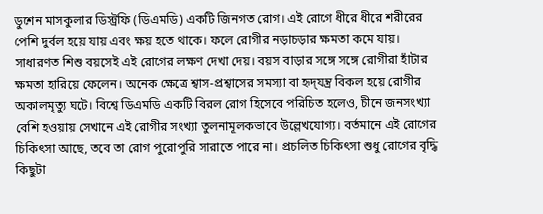ডুশেন মাসকুলার ডিস্ট্রফি (ডিএমডি) একটি জিনগত রোগ। এই রোগে ধীরে ধীরে শরীরের পেশি দুর্বল হয়ে যায় এবং ক্ষয় হতে থাকে। ফলে রোগীর নড়াচড়ার ক্ষমতা কমে যায়। সাধারণত শিশু বয়সেই এই রোগের লক্ষণ দেখা দেয়। বয়স বাড়ার সঙ্গে সঙ্গে রোগীরা হাঁটার ক্ষমতা হারিয়ে ফেলেন। অনেক ক্ষেত্রে শ্বাস-প্রশ্বাসের সমস্যা বা হৃদ্‌যন্ত্র বিকল হয়ে রোগীর অকালমৃত্যু ঘটে। বিশ্বে ডিএমডি একটি বিরল রোগ হিসেবে পরিচিত হলেও, চীনে জনসংখ্যা বেশি হওয়ায় সেখানে এই রোগীর সংখ্যা তুলনামূলকভাবে উল্লেখযোগ্য। বর্তমানে এই রোগের চিকিৎসা আছে, তবে তা রোগ পুরোপুরি সারাতে পারে না। প্রচলিত চিকিৎসা শুধু রোগের বৃদ্ধি কিছুটা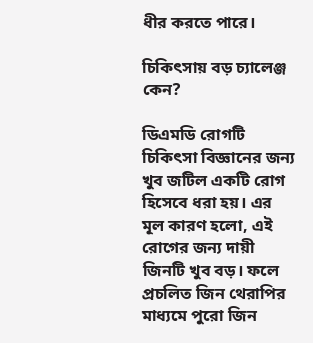ধীর করতে পারে।

চিকিৎসায় বড় চ্যালেঞ্জ কেন?

ডিএমডি রোগটি চিকিৎসা বিজ্ঞানের জন্য খুব জটিল একটি রোগ হিসেবে ধরা হয়। এর মূল কারণ হলো, এই রোগের জন্য দায়ী জিনটি খুব বড়। ফলে প্রচলিত জিন থেরাপির মাধ্যমে পুরো জিন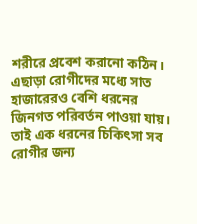শরীরে প্রবেশ করানো কঠিন। এছাড়া রোগীদের মধ্যে সাত হাজারেরও বেশি ধরনের জিনগত পরিবর্তন পাওয়া যায়। তাই এক ধরনের চিকিৎসা সব রোগীর জন্য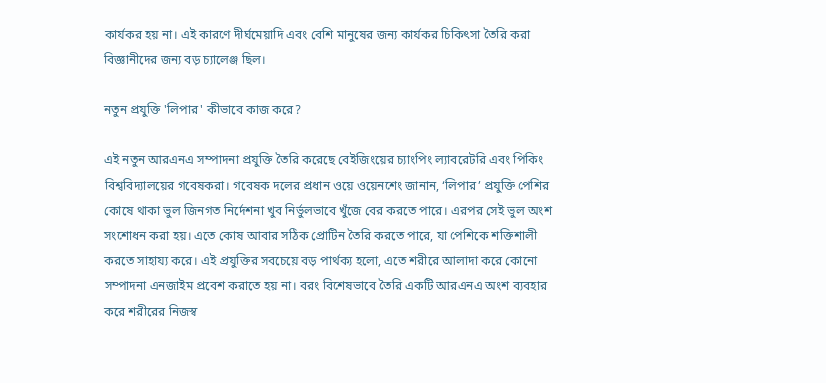কার্যকর হয় না। এই কারণে দীর্ঘমেয়াদি এবং বেশি মানুষের জন্য কার্যকর চিকিৎসা তৈরি করা বিজ্ঞানীদের জন্য বড় চ্যালেঞ্জ ছিল।

নতুন প্রযুক্তি 'লিপার' কীভাবে কাজ করে?

এই নতুন আরএনএ সম্পাদনা প্রযুক্তি তৈরি করেছে বেইজিংয়ের চ্যাংপিং ল্যাবরেটরি এবং পিকিং বিশ্ববিদ্যালয়ের গবেষকরা। গবেষক দলের প্রধান ওয়ে ওয়েনশেং জানান, ‘লিপার’ প্রযুক্তি পেশির কোষে থাকা ভুল জিনগত নির্দেশনা খুব নির্ভুলভাবে খুঁজে বের করতে পারে। এরপর সেই ভুল অংশ সংশোধন করা হয়। এতে কোষ আবার সঠিক প্রোটিন তৈরি করতে পারে, যা পেশিকে শক্তিশালী করতে সাহায্য করে। এই প্রযুক্তির সবচেয়ে বড় পার্থক্য হলো, এতে শরীরে আলাদা করে কোনো সম্পাদনা এনজাইম প্রবেশ করাতে হয় না। বরং বিশেষভাবে তৈরি একটি আরএনএ অংশ ব্যবহার করে শরীরের নিজস্ব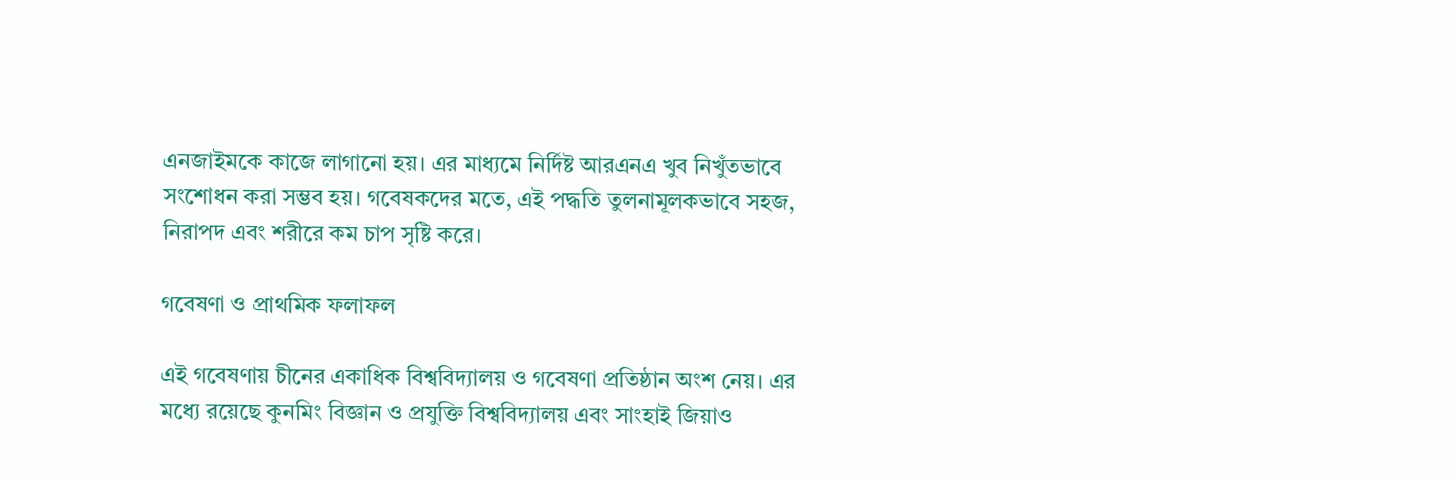এনজাইমকে কাজে লাগানো হয়। এর মাধ্যমে নির্দিষ্ট আরএনএ খুব নিখুঁতভাবে সংশোধন করা সম্ভব হয়। গবেষকদের মতে, এই পদ্ধতি তুলনামূলকভাবে সহজ, নিরাপদ এবং শরীরে কম চাপ সৃষ্টি করে।

গবেষণা ও প্রাথমিক ফলাফল

এই গবেষণায় চীনের একাধিক বিশ্ববিদ্যালয় ও গবেষণা প্রতিষ্ঠান অংশ নেয়। এর মধ্যে রয়েছে কুনমিং বিজ্ঞান ও প্রযুক্তি বিশ্ববিদ্যালয় এবং সাংহাই জিয়াও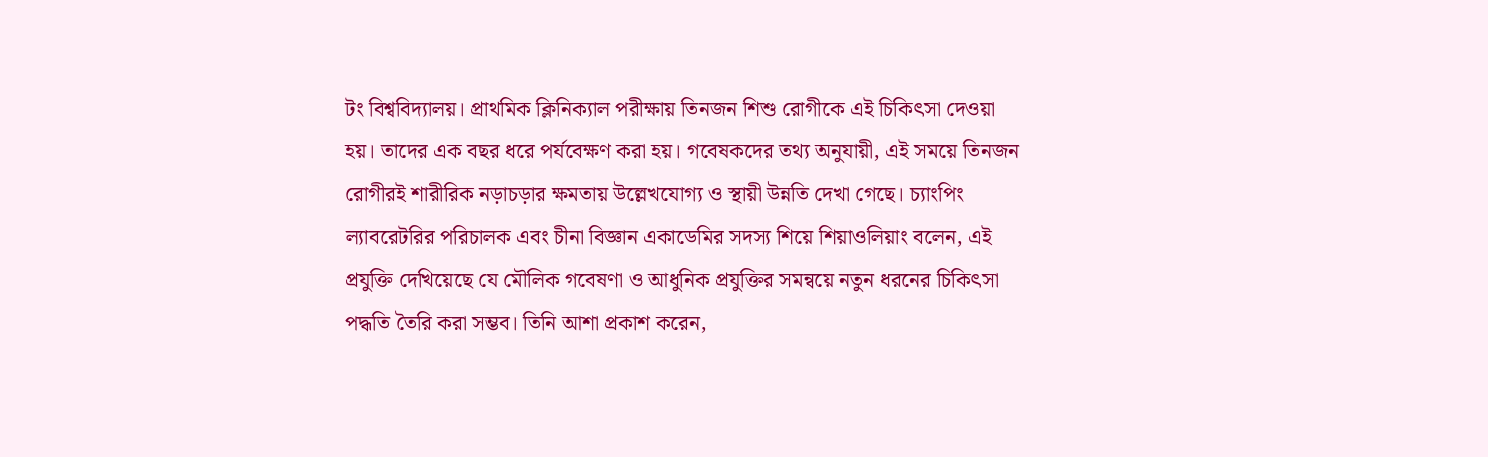টং বিশ্ববিদ্যালয়। প্রাথমিক ক্লিনিক্যাল পরীক্ষায় তিনজন শিশু রোগীকে এই চিকিৎসা দেওয়া হয়। তাদের এক বছর ধরে পর্যবেক্ষণ করা হয়। গবেষকদের তথ্য অনুযায়ী, এই সময়ে তিনজন রোগীরই শারীরিক নড়াচড়ার ক্ষমতায় উল্লেখযোগ্য ও স্থায়ী উন্নতি দেখা গেছে। চ্যাংপিং ল্যাবরেটরির পরিচালক এবং চীনা বিজ্ঞান একাডেমির সদস্য শিয়ে শিয়াওলিয়াং বলেন, এই প্রযুক্তি দেখিয়েছে যে মৌলিক গবেষণা ও আধুনিক প্রযুক্তির সমন্বয়ে নতুন ধরনের চিকিৎসা পদ্ধতি তৈরি করা সম্ভব। তিনি আশা প্রকাশ করেন,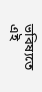ভবিষ্যতে এই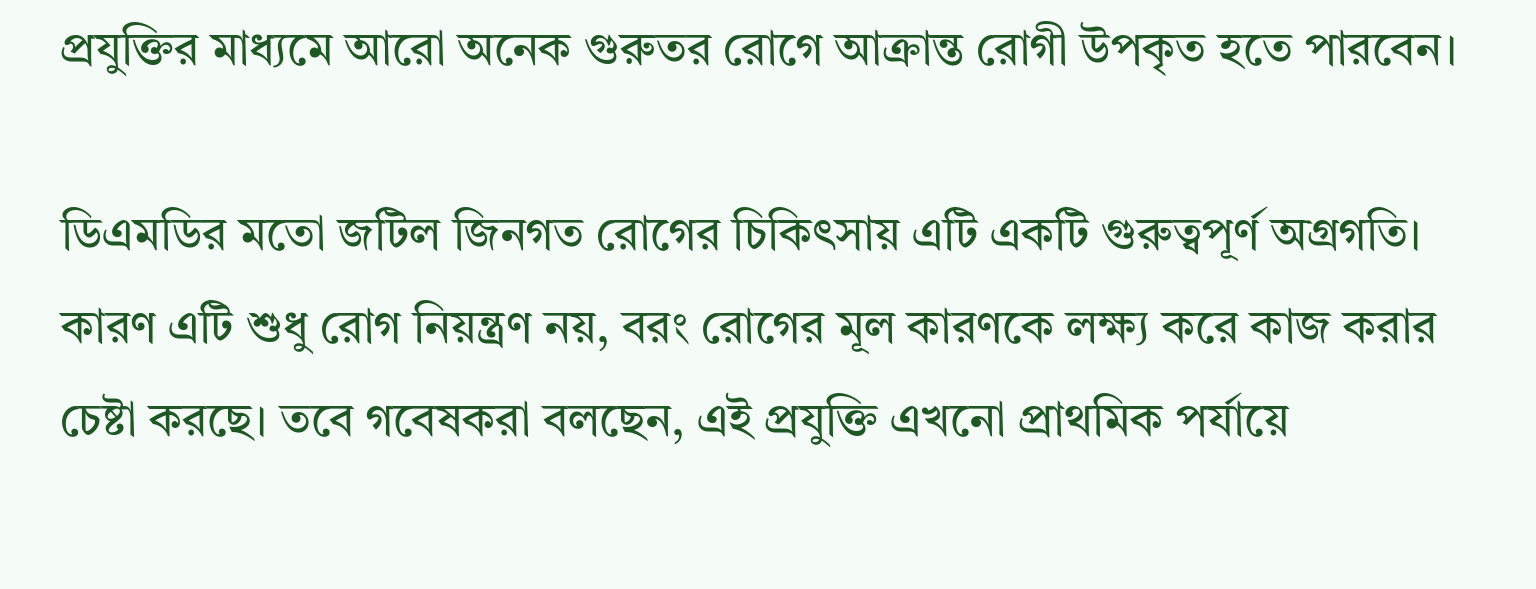প্রযুক্তির মাধ্যমে আরো অনেক গুরুতর রোগে আক্রান্ত রোগী উপকৃত হতে পারবেন।

ডিএমডির মতো জটিল জিনগত রোগের চিকিৎসায় এটি একটি গুরুত্বপূর্ণ অগ্রগতি। কারণ এটি শুধু রোগ নিয়ন্ত্রণ নয়, বরং রোগের মূল কারণকে লক্ষ্য করে কাজ করার চেষ্টা করছে। তবে গবেষকরা বলছেন, এই প্রযুক্তি এখনো প্রাথমিক পর্যায়ে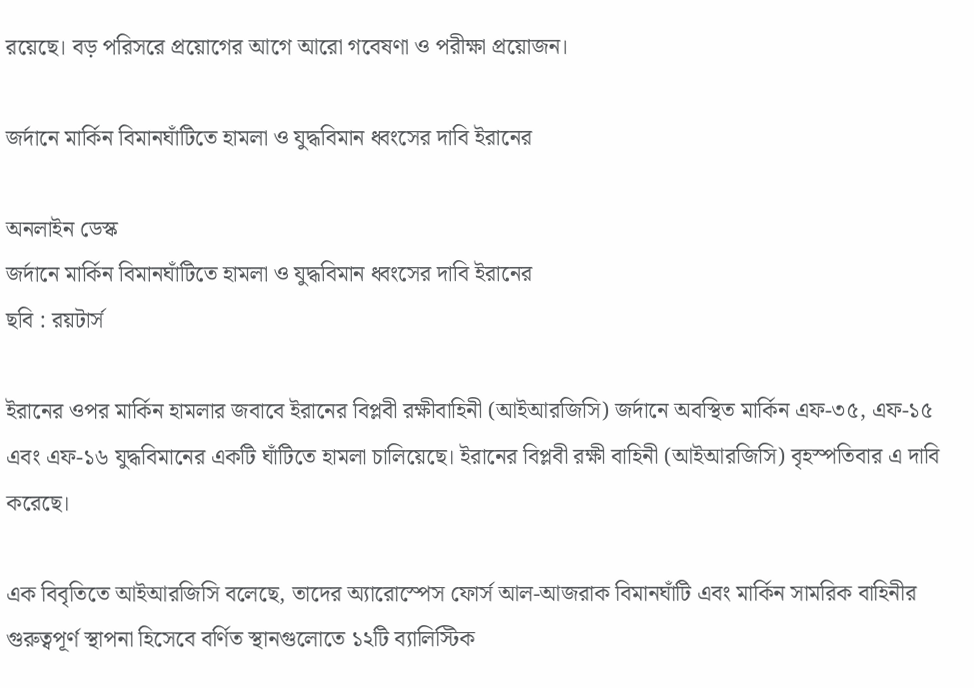রয়েছে। বড় পরিসরে প্রয়োগের আগে আরো গবেষণা ও পরীক্ষা প্রয়োজন।

জর্দানে মার্কিন বিমানঘাঁটিতে হামলা ও যুদ্ধবিমান ধ্বংসের দাবি ইরানের

অনলাইন ডেস্ক
জর্দানে মার্কিন বিমানঘাঁটিতে হামলা ও যুদ্ধবিমান ধ্বংসের দাবি ইরানের
ছবি : রয়টার্স

ইরানের ওপর মার্কিন হামলার জবাবে ইরানের বিপ্লবী রক্ষীবাহিনী (আইআরজিসি) জর্দানে অবস্থিত মার্কিন এফ-৩৫, এফ-১৫ এবং এফ-১৬ যুদ্ধবিমানের একটি ঘাঁটিতে হামলা চালিয়েছে। ইরানের বিপ্লবী রক্ষী বাহিনী (আইআরজিসি) বৃহস্পতিবার এ দাবি করেছে।

এক বিবৃতিতে আইআরজিসি বলেছে, তাদের অ্যারোস্পেস ফোর্স আল-আজরাক বিমানঘাঁটি এবং মার্কিন সামরিক বাহিনীর গুরুত্বপূর্ণ স্থাপনা হিসেবে বর্ণিত স্থানগুলোতে ১২টি ব্যালিস্টিক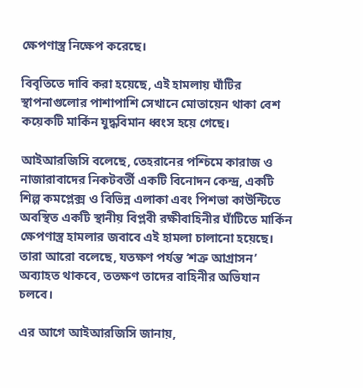ক্ষেপণাস্ত্র নিক্ষেপ করেছে।

বিবৃতিতে দাবি করা হয়েছে, এই হামলায় ঘাঁটির স্থাপনাগুলোর পাশাপাশি সেখানে মোতায়েন থাকা বেশ কয়েকটি মার্কিন যুদ্ধবিমান ধ্বংস হয়ে গেছে।

আইআরজিসি বলেছে, তেহরানের পশ্চিমে কারাজ ও নাজারাবাদের নিকটবর্তী একটি বিনোদন কেন্দ্র, একটি শিল্প কমপ্লেক্স ও বিভিন্ন এলাকা এবং পিশভা কাউন্টিতে অবস্থিত একটি স্থানীয় বিপ্লবী রক্ষীবাহিনীর ঘাঁটিতে মার্কিন ক্ষেপণাস্ত্র হামলার জবাবে এই হামলা চালানো হয়েছে। তারা আরো বলেছে, যতক্ষণ পর্যন্ত ‘শত্রু আগ্রাসন’ অব্যাহত থাকবে, ততক্ষণ তাদের বাহিনীর অভিযান চলবে।

এর আগে আইআরজিসি জানায়,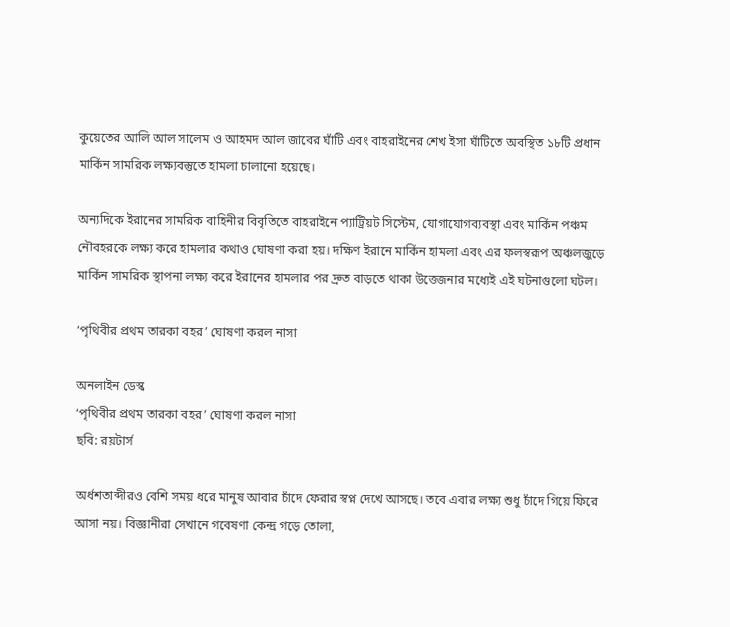কুয়েতের আলি আল সালেম ও আহমদ আল জাবের ঘাঁটি এবং বাহরাইনের শেখ ইসা ঘাঁটিতে অবস্থিত ১৮টি প্রধান মার্কিন সামরিক লক্ষ্যবস্তুতে হামলা চালানো হয়েছে।

অন্যদিকে ইরানের সামরিক বাহিনীর বিবৃতিতে বাহরাইনে প্যাট্রিয়ট সিস্টেম, যোগাযোগব্যবস্থা এবং মার্কিন পঞ্চম নৌবহরকে লক্ষ্য করে হামলার কথাও ঘোষণা করা হয়। দক্ষিণ ইরানে মার্কিন হামলা এবং এর ফলস্বরূপ অঞ্চলজুড়ে মার্কিন সামরিক স্থাপনা লক্ষ্য করে ইরানের হামলার পর দ্রুত বাড়তে থাকা উত্তেজনার মধ্যেই এই ঘটনাগুলো ঘটল।

‘পৃথিবীর প্রথম তারকা বহর’ ঘোষণা করল নাসা

অনলাইন ডেস্ক
‘পৃথিবীর প্রথম তারকা বহর’ ঘোষণা করল নাসা
ছবি: রয়টার্স

অর্ধশতাব্দীরও বেশি সময় ধরে মানুষ আবার চাঁদে ফেরার স্বপ্ন দেখে আসছে। তবে এবার লক্ষ্য শুধু চাঁদে গিয়ে ফিরে আসা নয়। বিজ্ঞানীরা সেখানে গবেষণা কেন্দ্র গড়ে তোলা,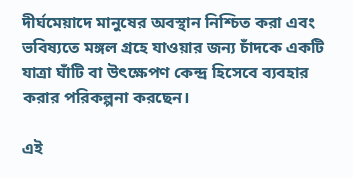দীর্ঘমেয়াদে মানুষের অবস্থান নিশ্চিত করা এবং ভবিষ্যতে মঙ্গল গ্রহে যাওয়ার জন্য চাঁদকে একটি যাত্রা ঘাঁটি বা উৎক্ষেপণ কেন্দ্র হিসেবে ব্যবহার করার পরিকল্পনা করছেন।

এই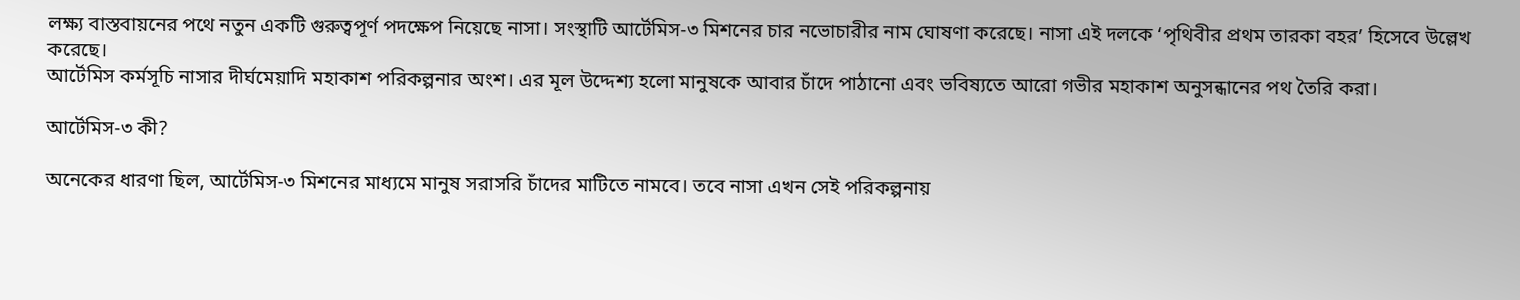লক্ষ্য বাস্তবায়নের পথে নতুন একটি গুরুত্বপূর্ণ পদক্ষেপ নিয়েছে নাসা। সংস্থাটি আর্টেমিস-৩ মিশনের চার নভোচারীর নাম ঘোষণা করেছে। নাসা এই দলকে ‘পৃথিবীর প্রথম তারকা বহর’ হিসেবে উল্লেখ করেছে।
আর্টেমিস কর্মসূচি নাসার দীর্ঘমেয়াদি মহাকাশ পরিকল্পনার অংশ। এর মূল উদ্দেশ্য হলো মানুষকে আবার চাঁদে পাঠানো এবং ভবিষ্যতে আরো গভীর মহাকাশ অনুসন্ধানের পথ তৈরি করা।

আর্টেমিস-৩ কী?

অনেকের ধারণা ছিল, আর্টেমিস-৩ মিশনের মাধ্যমে মানুষ সরাসরি চাঁদের মাটিতে নামবে। তবে নাসা এখন সেই পরিকল্পনায়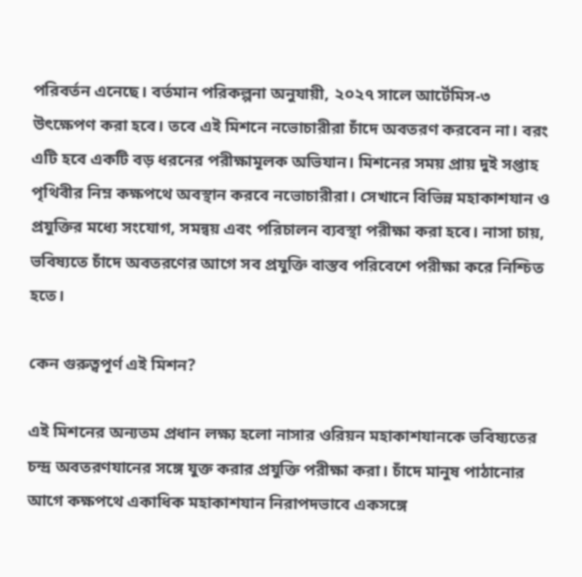পরিবর্তন এনেছে। বর্তমান পরিকল্পনা অনুযায়ী, ২০২৭ সালে আর্টেমিস-৩ উৎক্ষেপণ করা হবে। তবে এই মিশনে নভোচারীরা চাঁদে অবতরণ করবেন না। বরং এটি হবে একটি বড় ধরনের পরীক্ষামূলক অভিযান। মিশনের সময় প্রায় দুই সপ্তাহ পৃথিবীর নিম্ন কক্ষপথে অবস্থান করবে নভোচারীরা। সেখানে বিভিন্ন মহাকাশযান ও প্রযুক্তির মধ্যে সংযোগ, সমন্বয় এবং পরিচালন ব্যবস্থা পরীক্ষা করা হবে। নাসা চায়, ভবিষ্যতে চাঁদে অবতরণের আগে সব প্রযুক্তি বাস্তব পরিবেশে পরীক্ষা করে নিশ্চিত হতে।

কেন গুরুত্বপূর্ণ এই মিশন?

এই মিশনের অন্যতম প্রধান লক্ষ্য হলো নাসার ওরিয়ন মহাকাশযানকে ভবিষ্যতের চন্দ্র অবতরণযানের সঙ্গে যুক্ত করার প্রযুক্তি পরীক্ষা করা। চাঁদে মানুষ পাঠানোর আগে কক্ষপথে একাধিক মহাকাশযান নিরাপদভাবে একসঙ্গে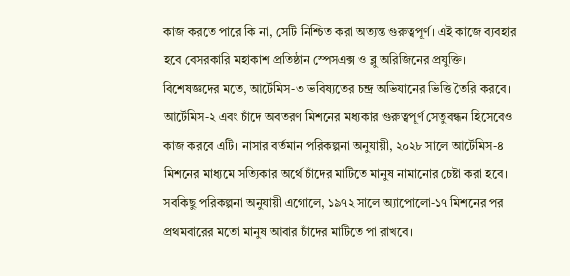কাজ করতে পারে কি না, সেটি নিশ্চিত করা অত্যন্ত গুরুত্বপূর্ণ। এই কাজে ব্যবহার হবে বেসরকারি মহাকাশ প্রতিষ্ঠান স্পেসএক্স ও ব্লু অরিজিনের প্রযুক্তি।  বিশেষজ্ঞদের মতে, আর্টেমিস-৩ ভবিষ্যতের চন্দ্র অভিযানের ভিত্তি তৈরি করবে। আর্টেমিস-২ এবং চাঁদে অবতরণ মিশনের মধ্যকার গুরুত্বপূর্ণ সেতুবন্ধন হিসেবেও কাজ করবে এটি। নাসার বর্তমান পরিকল্পনা অনুযায়ী, ২০২৮ সালে আর্টেমিস-৪ মিশনের মাধ্যমে সত্যিকার অর্থে চাঁদের মাটিতে মানুষ নামানোর চেষ্টা করা হবে। সবকিছু পরিকল্পনা অনুযায়ী এগোলে, ১৯৭২ সালে অ্যাপোলো-১৭ মিশনের পর প্রথমবারের মতো মানুষ আবার চাঁদের মাটিতে পা রাখবে।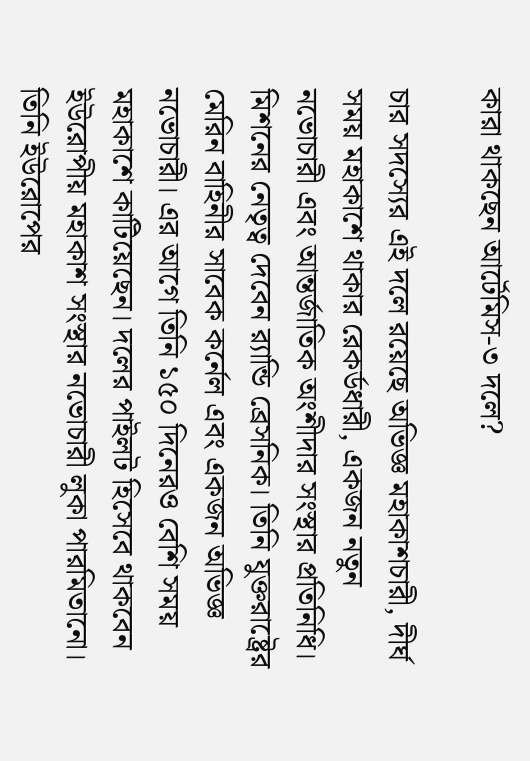কারা থাকছেন আর্টেমিস-৩ দলে?

চার সদস্যের এই দলে রয়েছে অভিজ্ঞ মহাকাশচারী, দীর্ঘ সময় মহাকাশে থাকার রেকর্ডধারী, একজন নতুন নভোচারী এবং আন্তর্জাতিক অংশীদার সংস্থার প্রতিনিধি। মিশনের নেতৃত্ব দেবেন র‍্যান্ডি ব্রেসনিক। তিনি যুক্তরাষ্ট্রের মেরিন বাহিনীর সাবেক কর্নেল এবং একজন অভিজ্ঞ নভোচারী। এর আগে তিনি ১৫০ দিনেরও বেশি সময় মহাকাশে কাটিয়েছেন। দলের পাইলট হিসেবে থাকবেন ইউরোপীয় মহাকাশ সংস্থার নভোচারী লুকা পারমিতানো। তিনি ইউরোপের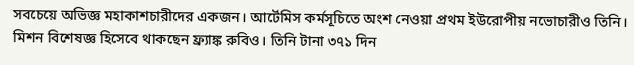সবচেয়ে অভিজ্ঞ মহাকাশচারীদের একজন। আর্টেমিস কর্মসূচিতে অংশ নেওয়া প্রথম ইউরোপীয় নভোচারীও তিনি। মিশন বিশেষজ্ঞ হিসেবে থাকছেন ফ্র্যাঙ্ক রুবিও। তিনি টানা ৩৭১ দিন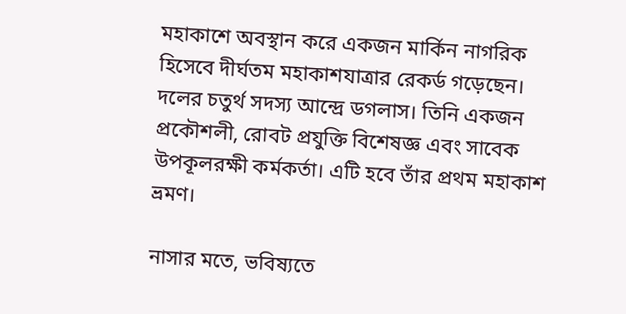মহাকাশে অবস্থান করে একজন মার্কিন নাগরিক হিসেবে দীর্ঘতম মহাকাশযাত্রার রেকর্ড গড়েছেন। দলের চতুর্থ সদস্য আন্দ্রে ডগলাস। তিনি একজন প্রকৌশলী, রোবট প্রযুক্তি বিশেষজ্ঞ এবং সাবেক উপকূলরক্ষী কর্মকর্তা। এটি হবে তাঁর প্রথম মহাকাশ ভ্রমণ।

নাসার মতে, ভবিষ্যতে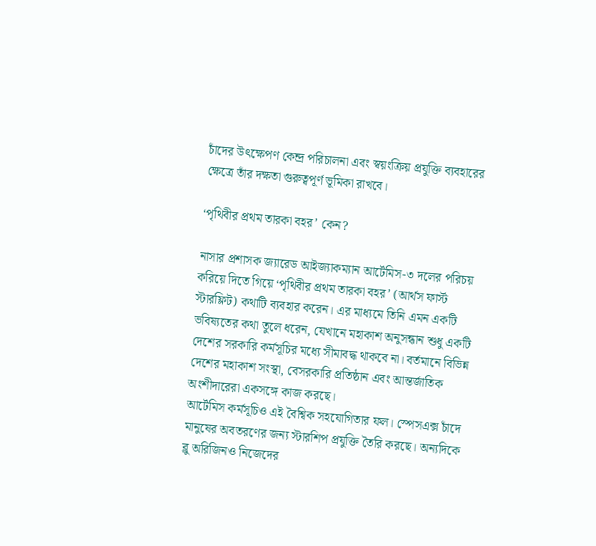চাঁদের উৎক্ষেপণ কেন্দ্র পরিচালনা এবং স্বয়ংক্রিয় প্রযুক্তি ব্যবহারের ক্ষেত্রে তাঁর দক্ষতা গুরুত্বপূর্ণ ভূমিকা রাখবে।

‘পৃথিবীর প্রথম তারকা বহর’ কেন?

নাসার প্রশাসক জ্যারেড আইজ্যাকম্যান আর্টেমিস-৩ দলের পরিচয় করিয়ে দিতে গিয়ে ‘পৃথিবীর প্রথম তারকা বহর’ (আর্থস ফার্স্ট স্টারফ্লিট) কথাটি ব্যবহার করেন। এর মাধ্যমে তিনি এমন একটি ভবিষ্যতের কথা তুলে ধরেন, যেখানে মহাকাশ অনুসন্ধান শুধু একটি দেশের সরকারি কর্মসূচির মধ্যে সীমাবদ্ধ থাকবে না। বর্তমানে বিভিন্ন দেশের মহাকাশ সংস্থা, বেসরকারি প্রতিষ্ঠান এবং আন্তর্জাতিক অংশীদারেরা একসঙ্গে কাজ করছে।
আর্টেমিস কর্মসূচিও এই বৈশ্বিক সহযোগিতার ফল। স্পেসএক্স চাঁদে মানুষের অবতরণের জন্য স্টারশিপ প্রযুক্তি তৈরি করছে। অন্যদিকে ব্লু অরিজিনও নিজেদের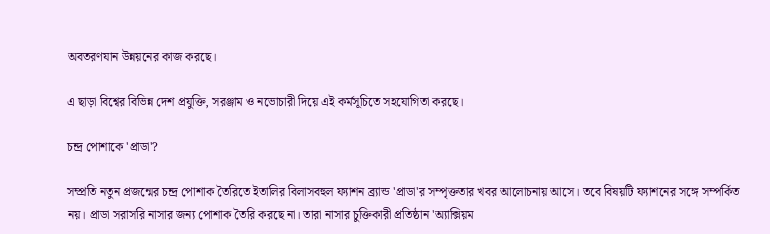অবতরণযান উন্নয়নের কাজ করছে।

এ ছাড়া বিশ্বের বিভিন্ন দেশ প্রযুক্তি, সরঞ্জাম ও নভোচারী দিয়ে এই কর্মসূচিতে সহযোগিতা করছে।

চন্দ্র পোশাকে 'প্রাডা'?

সম্প্রতি নতুন প্রজন্মের চন্দ্র পোশাক তৈরিতে ইতালির বিলাসবহুল ফ্যাশন ব্র্যান্ড 'প্রাডা'র সম্পৃক্ততার খবর আলোচনায় আসে। তবে বিষয়টি ফ্যাশনের সঙ্গে সম্পর্কিত নয়। প্রাডা সরাসরি নাসার জন্য পোশাক তৈরি করছে না। তারা নাসার চুক্তিকারী প্রতিষ্ঠান 'অ্যাক্সিয়ম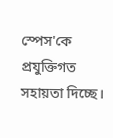স্পেস'কে প্রযুক্তিগত সহায়তা দিচ্ছে।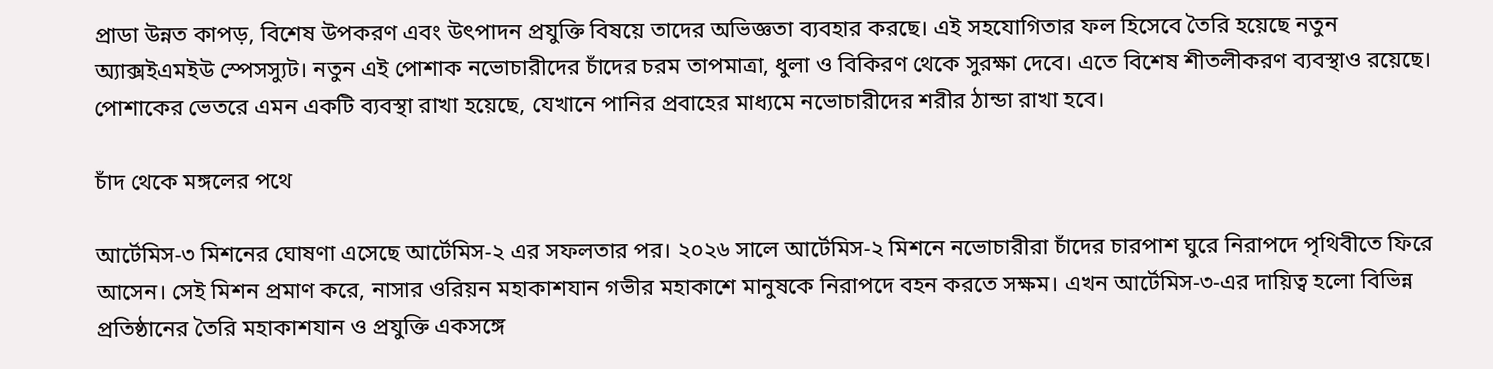প্রাডা উন্নত কাপড়, বিশেষ উপকরণ এবং উৎপাদন প্রযুক্তি বিষয়ে তাদের অভিজ্ঞতা ব্যবহার করছে। এই সহযোগিতার ফল হিসেবে তৈরি হয়েছে নতুন অ্যাক্সইএমইউ স্পেসস্যুট। নতুন এই পোশাক নভোচারীদের চাঁদের চরম তাপমাত্রা, ধুলা ও বিকিরণ থেকে সুরক্ষা দেবে। এতে বিশেষ শীতলীকরণ ব্যবস্থাও রয়েছে। পোশাকের ভেতরে এমন একটি ব্যবস্থা রাখা হয়েছে, যেখানে পানির প্রবাহের মাধ্যমে নভোচারীদের শরীর ঠান্ডা রাখা হবে।

চাঁদ থেকে মঙ্গলের পথে

আর্টেমিস-৩ মিশনের ঘোষণা এসেছে আর্টেমিস-২ এর সফলতার পর। ২০২৬ সালে আর্টেমিস-২ মিশনে নভোচারীরা চাঁদের চারপাশ ঘুরে নিরাপদে পৃথিবীতে ফিরে আসেন। সেই মিশন প্রমাণ করে, নাসার ওরিয়ন মহাকাশযান গভীর মহাকাশে মানুষকে নিরাপদে বহন করতে সক্ষম। এখন আর্টেমিস-৩-এর দায়িত্ব হলো বিভিন্ন প্রতিষ্ঠানের তৈরি মহাকাশযান ও প্রযুক্তি একসঙ্গে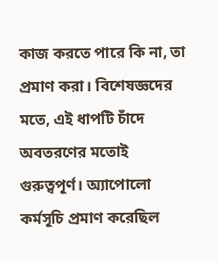কাজ করতে পারে কি না, তা প্রমাণ করা। বিশেষজ্ঞদের মতে, এই ধাপটি চাঁদে অবতরণের মতোই গুরুত্বপূর্ণ। অ্যাপোলো কর্মসূচি প্রমাণ করেছিল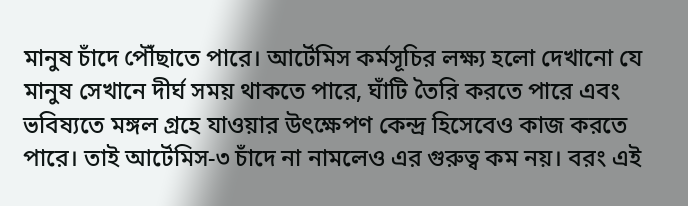মানুষ চাঁদে পৌঁছাতে পারে। আর্টেমিস কর্মসূচির লক্ষ্য হলো দেখানো যে মানুষ সেখানে দীর্ঘ সময় থাকতে পারে, ঘাঁটি তৈরি করতে পারে এবং ভবিষ্যতে মঙ্গল গ্রহে যাওয়ার উৎক্ষেপণ কেন্দ্র হিসেবেও কাজ করতে পারে। তাই আর্টেমিস-৩ চাঁদে না নামলেও এর গুরুত্ব কম নয়। বরং এই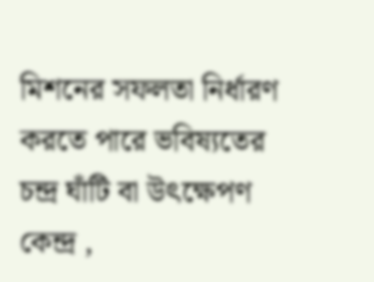মিশনের সফলতা নির্ধারণ করতে পারে ভবিষ্যতের চন্দ্র ঘাঁটি বা উৎক্ষেপণ কেন্দ্র ,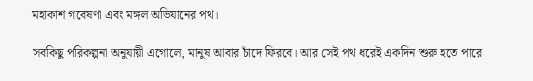মহাকাশ গবেষণা এবং মঙ্গল অভিযানের পথ।

সবকিছু পরিকল্পনা অনুযায়ী এগোলে, মানুষ আবার চাঁদে ফিরবে। আর সেই পথ ধরেই একদিন শুরু হতে পারে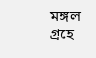মঙ্গল গ্রহে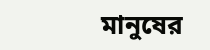মানুষের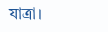যাত্রা।